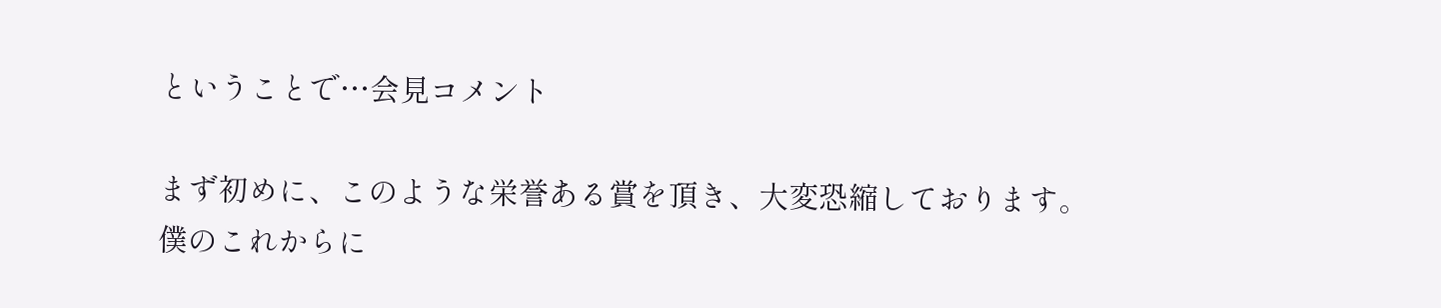ということで…会見コメント

まず初めに、このような栄誉ある賞を頂き、大変恐縮しております。
僕のこれからに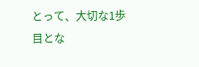とって、大切な1歩目とな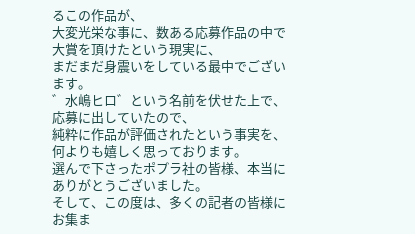るこの作品が、
大変光栄な事に、数ある応募作品の中で大賞を頂けたという現実に、
まだまだ身震いをしている最中でございます。
゛水嶋ヒロ゛という名前を伏せた上で、応募に出していたので、
純粋に作品が評価されたという事実を、何よりも嬉しく思っております。
選んで下さったポプラ社の皆様、本当にありがとうございました。
そして、この度は、多くの記者の皆様にお集ま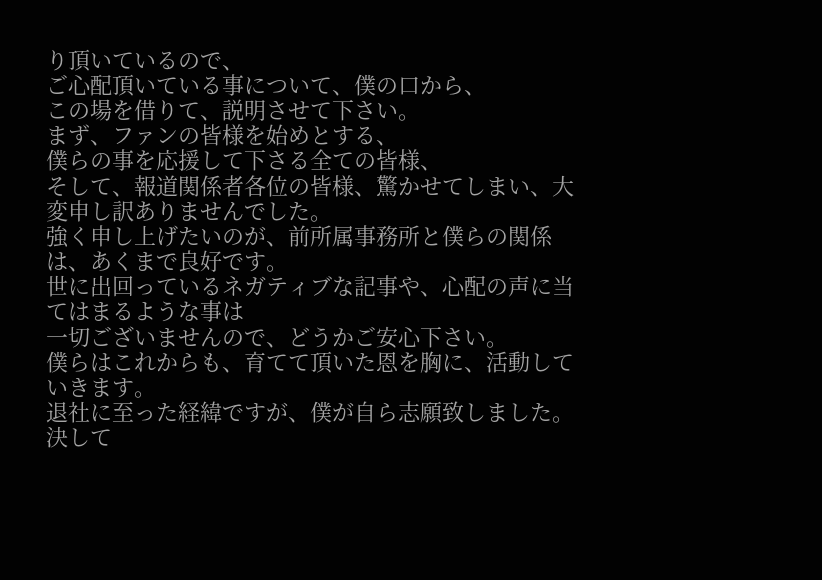り頂いているので、
ご心配頂いている事について、僕の口から、
この場を借りて、説明させて下さい。
まず、ファンの皆様を始めとする、
僕らの事を応援して下さる全ての皆様、
そして、報道関係者各位の皆様、驚かせてしまい、大変申し訳ありませんでした。
強く申し上げたいのが、前所属事務所と僕らの関係は、あくまで良好です。
世に出回っているネガティブな記事や、心配の声に当てはまるような事は
一切ございませんので、どうかご安心下さい。
僕らはこれからも、育てて頂いた恩を胸に、活動していきます。
退社に至った経緯ですが、僕が自ら志願致しました。
決して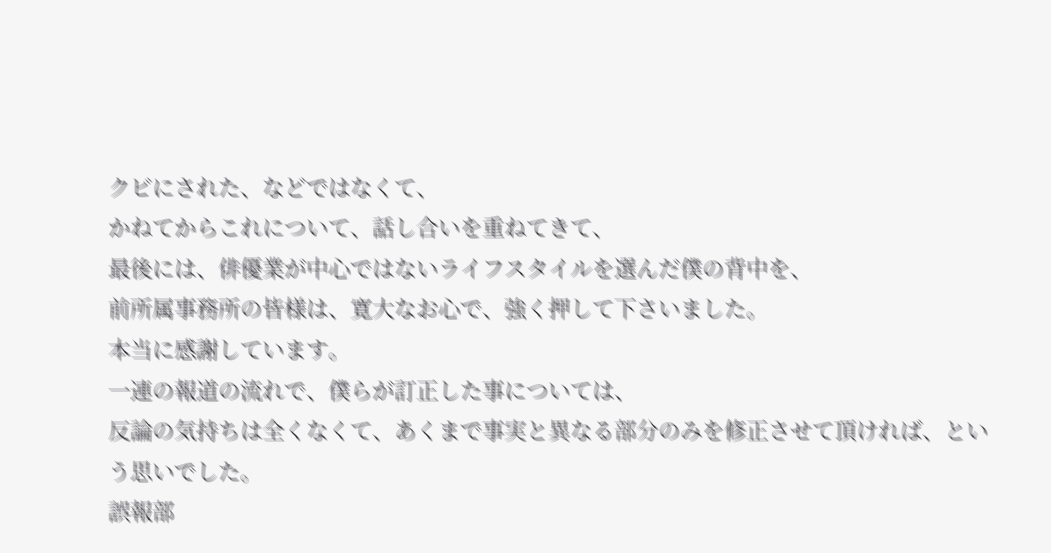クビにされた、などではなくて、
かねてからこれについて、話し合いを重ねてきて、
最後には、俳優業が中心ではないライフスタイルを選んだ僕の背中を、
前所属事務所の皆様は、寛大なお心で、強く押して下さいました。
本当に感謝しています。
一連の報道の流れで、僕らが訂正した事については、
反論の気持ちは全くなくて、あくまで事実と異なる部分のみを修正させて頂ければ、という思いでした。
誤報部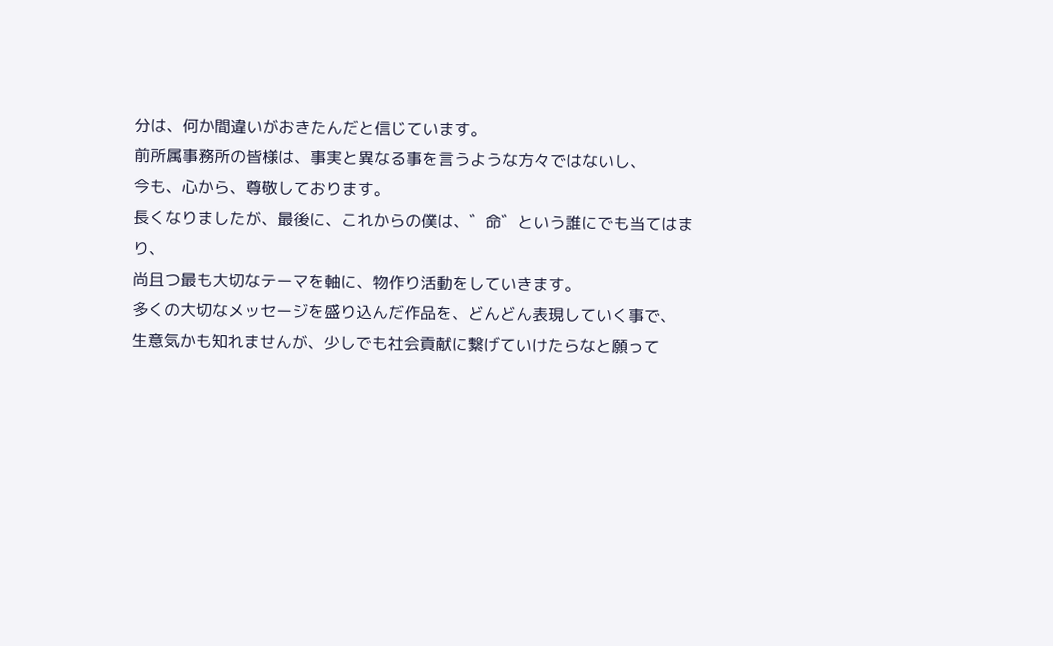分は、何か間違いがおきたんだと信じています。
前所属事務所の皆様は、事実と異なる事を言うような方々ではないし、
今も、心から、尊敬しております。
長くなりましたが、最後に、これからの僕は、゛命゛という誰にでも当てはまり、
尚且つ最も大切なテーマを軸に、物作り活動をしていきます。
多くの大切なメッセージを盛り込んだ作品を、どんどん表現していく事で、
生意気かも知れませんが、少しでも社会貢献に繋げていけたらなと願って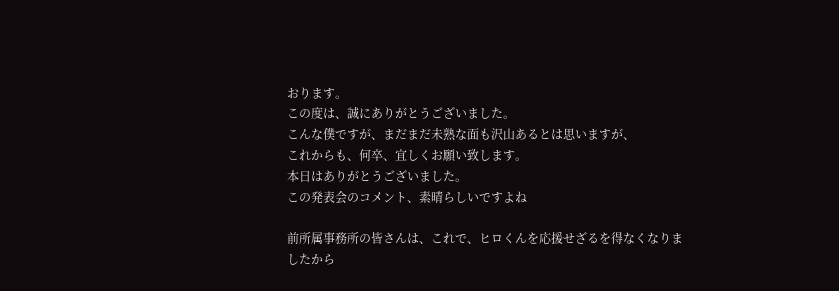おります。
この度は、誠にありがとうございました。
こんな僕ですが、まだまだ未熟な面も沢山あるとは思いますが、
これからも、何卒、宜しくお願い致します。
本日はありがとうございました。
この発表会のコメント、素晴らしいですよね

前所属事務所の皆さんは、これで、ヒロくんを応援せざるを得なくなりましたから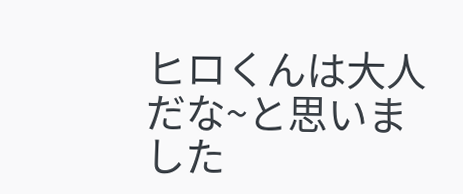ヒロくんは大人だな~と思いました